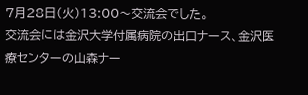7月28日(火)13:00〜交流会でした。
交流会には金沢大学付属病院の出口ナース、金沢医療センターの山森ナー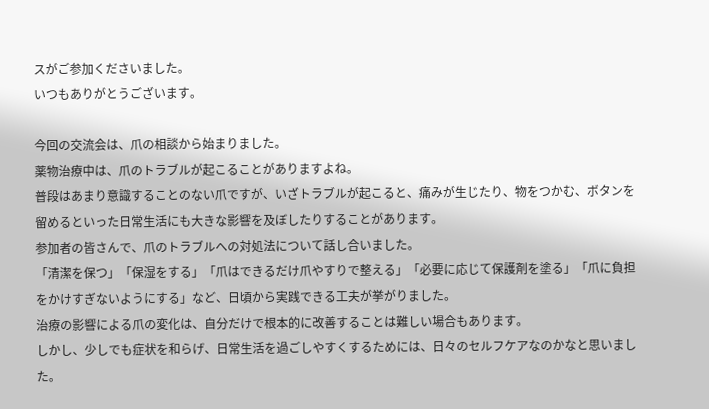スがご参加くださいました。
いつもありがとうございます。

今回の交流会は、爪の相談から始まりました。
薬物治療中は、爪のトラブルが起こることがありますよね。
普段はあまり意識することのない爪ですが、いざトラブルが起こると、痛みが生じたり、物をつかむ、ボタンを留めるといった日常生活にも大きな影響を及ぼしたりすることがあります。
参加者の皆さんで、爪のトラブルへの対処法について話し合いました。
「清潔を保つ」「保湿をする」「爪はできるだけ爪やすりで整える」「必要に応じて保護剤を塗る」「爪に負担をかけすぎないようにする」など、日頃から実践できる工夫が挙がりました。
治療の影響による爪の変化は、自分だけで根本的に改善することは難しい場合もあります。
しかし、少しでも症状を和らげ、日常生活を過ごしやすくするためには、日々のセルフケアなのかなと思いました。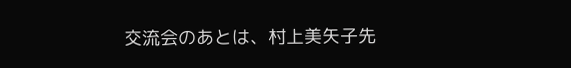交流会のあとは、村上美矢子先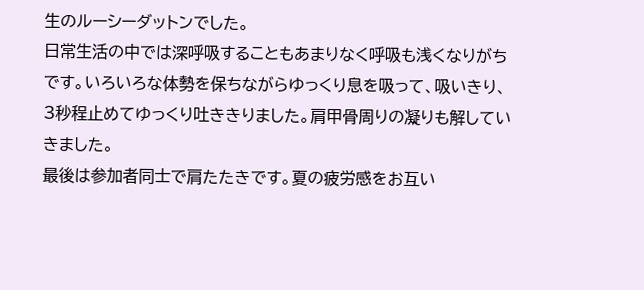生のルーシーダットンでした。
日常生活の中では深呼吸することもあまりなく呼吸も浅くなりがちです。いろいろな体勢を保ちながらゆっくり息を吸って、吸いきり、3秒程止めてゆっくり吐ききりました。肩甲骨周りの凝りも解していきました。
最後は参加者同士で肩たたきです。夏の疲労感をお互い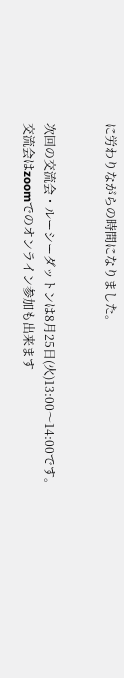に労わりながらの時間になりました。


次回の交流会・ルーシーダットンは8月25日(火)13:00〜14:00です。
交流会はzoomでのオンライン参加も出来ます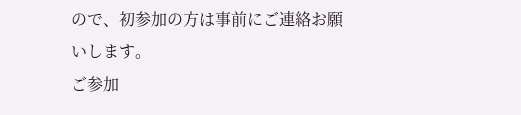ので、初参加の方は事前にご連絡お願いします。
ご参加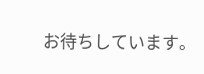お待ちしています。